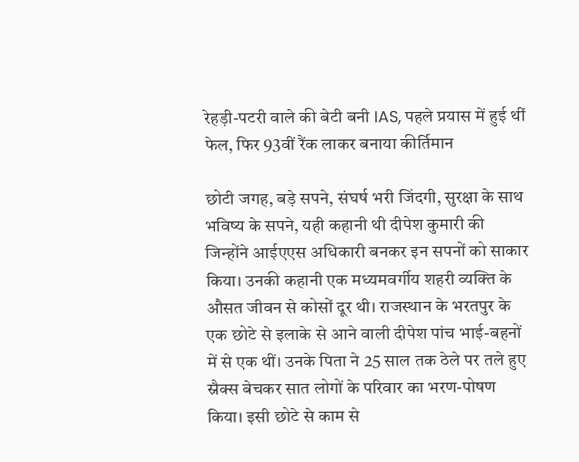रेहड़ी-पटरी वाले की बेटी बनी IAS, पहले प्रयास में हुई थीं फेल, फिर 93वीं रैंक लाकर बनाया कीर्तिमान

छोटी जगह, बड़े सपने, संघर्ष भरी जिंदगी, सुरक्षा के साथ भविष्य के सपने, यही कहानी थी दीपेश कुमारी की जिन्होंने आईएएस अधिकारी बनकर इन सपनों को साकार किया। उनकी कहानी एक मध्यमवर्गीय शहरी व्यक्ति के औसत जीवन से कोसों दूर थी। राजस्थान के भरतपुर के एक छोटे से इलाके से आने वाली दीपेश पांच भाई-बहनों में से एक थीं। उनके पिता ने 25 साल तक ठेले पर तले हुए स्नैक्स बेचकर सात लोगों के परिवार का भरण-पोषण किया। इसी छोटे से काम से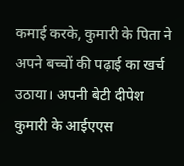कमाई करके, कुमारी के पिता ने अपने बच्चों की पढ़ाई का खर्च उठाया। अपनी बेटी दीपेश कुमारी के आईएएस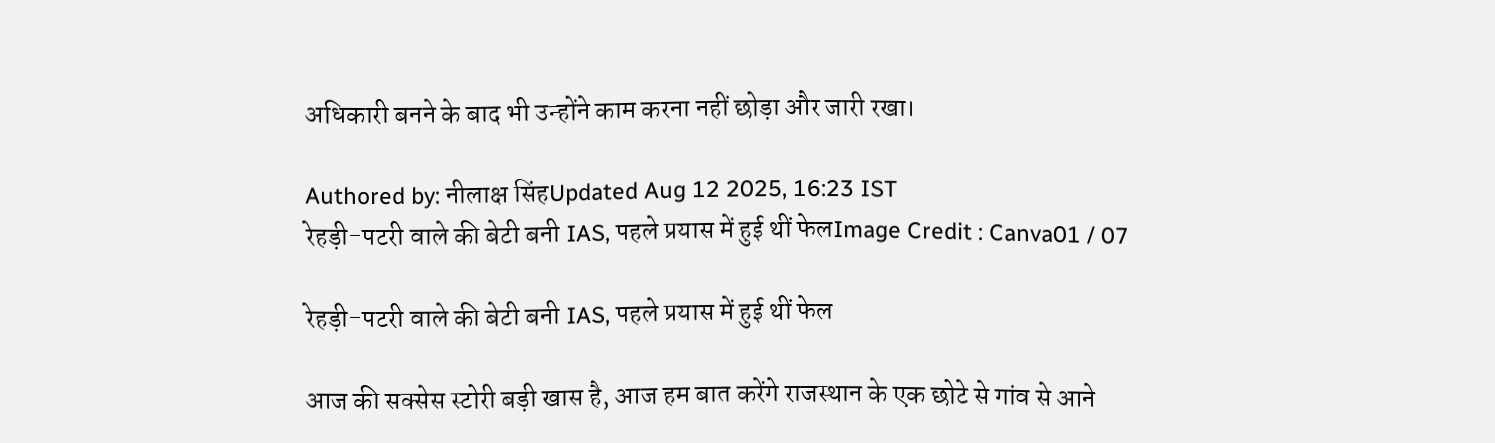अधिकारी बनने के बाद भी उन्होंने काम करना नहीं छोड़ा और जारी रखा।

Authored by: नीलाक्ष सिंहUpdated Aug 12 2025, 16:23 IST
रेहड़ी-पटरी वाले की बेटी बनी IAS, पहले प्रयास में हुई थीं फेलImage Credit : Canva01 / 07

रेहड़ी-पटरी वाले की बेटी बनी IAS, पहले प्रयास में हुई थीं फेल

आज की सक्सेस स्टोरी बड़ी खास है, आज हम बात करेंगे राजस्थान के एक छोटे से गांव से आने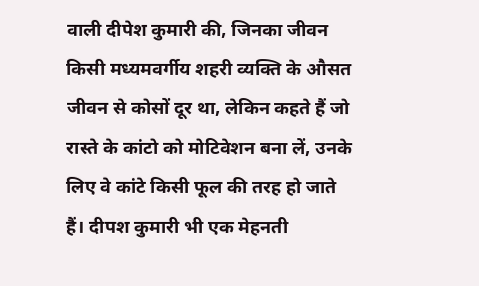वाली दीपेश कुमारी की, जिनका जीवन किसी मध्यमवर्गीय शहरी व्यक्ति के औसत जीवन से कोसों दूर था, लेकिन कहते हैं जो रास्ते के कांटो को मोटिवेशन बना लें, उनके लिए वे कांटे किसी फूल की तरह हो जाते हैं। दीपश कुमारी भी एक मेहनती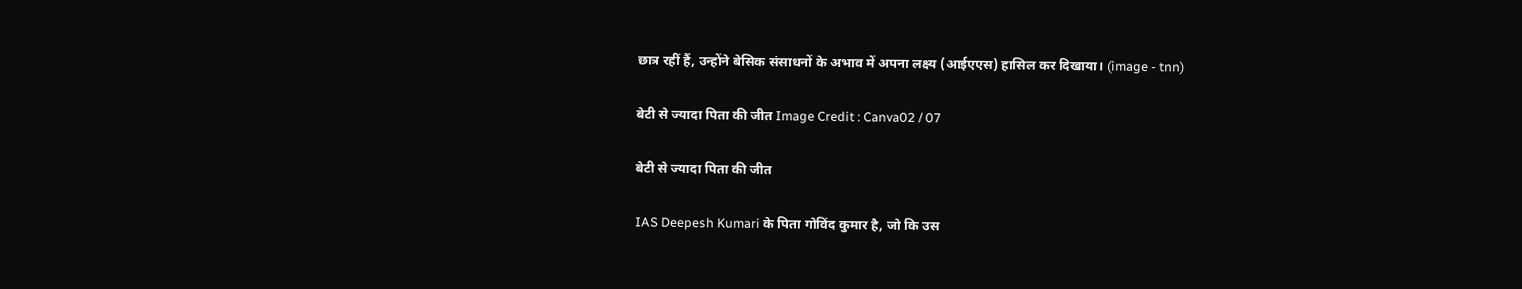छात्र रहीं हैं, उन्होंने बेसिक संसाधनों के अभाव में अपना लक्ष्य (आईएएस) हासिल कर दिखाया। (image - tnn)

बेटी से ज्यादा पिता की जीत Image Credit : Canva02 / 07

बेटी से ज्यादा पिता की जीत

IAS Deepesh Kumari के पिता गोविंद कुमार है, जो कि उस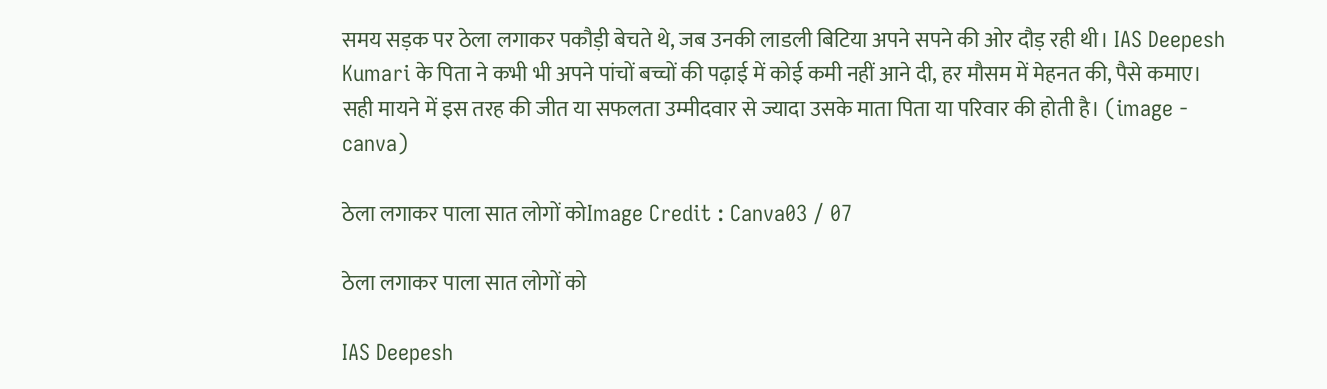समय सड़क पर ठेला लगाकर पकौड़ी बेचते थे, जब उनकी लाडली बिटिया अपने सपने की ओर दौड़ रही थी। IAS Deepesh Kumari के पिता ने कभी भी अपने पांचों बच्चों की पढ़ाई में कोई कमी नहीं आने दी, हर मौसम में मेहनत की, पैसे कमाए। सही मायने में इस तरह की जीत या सफलता उम्मीदवार से ज्यादा उसके माता पिता या परिवार की होती है। (image - canva)

ठेला लगाकर पाला सात लोगों कोImage Credit : Canva03 / 07

ठेला लगाकर पाला सात लोगों को

IAS Deepesh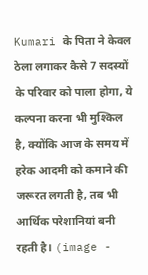Kumari के पिता ने केवल ठेला लगाकर कैसे 7 सदस्यों के परिवार को पाला होगा, ये कल्पना करना भी मुश्किल है, क्योंकि आज के समय में हरेक आदमी को कमाने की जरूरत लगती है, तब भी आर्थिक परेशानियां बनी रहती है। (image -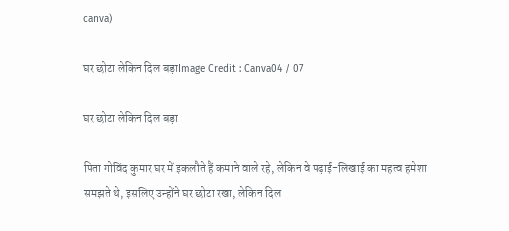canva)

घर छोटा लेकिन दिल बड़ाImage Credit : Canva04 / 07

घर छोटा लेकिन दिल बड़ा

पिता गोविंद कुमार घर में इकलौते हैं कमाने वाले रहे, लेकिन वे पढ़ाई-लिखाई का महत्व हमेशा समझते थे, इसलिए उन्होंने घर छोटा रखा, लेकिन दिल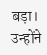बड़ा। उन्होंने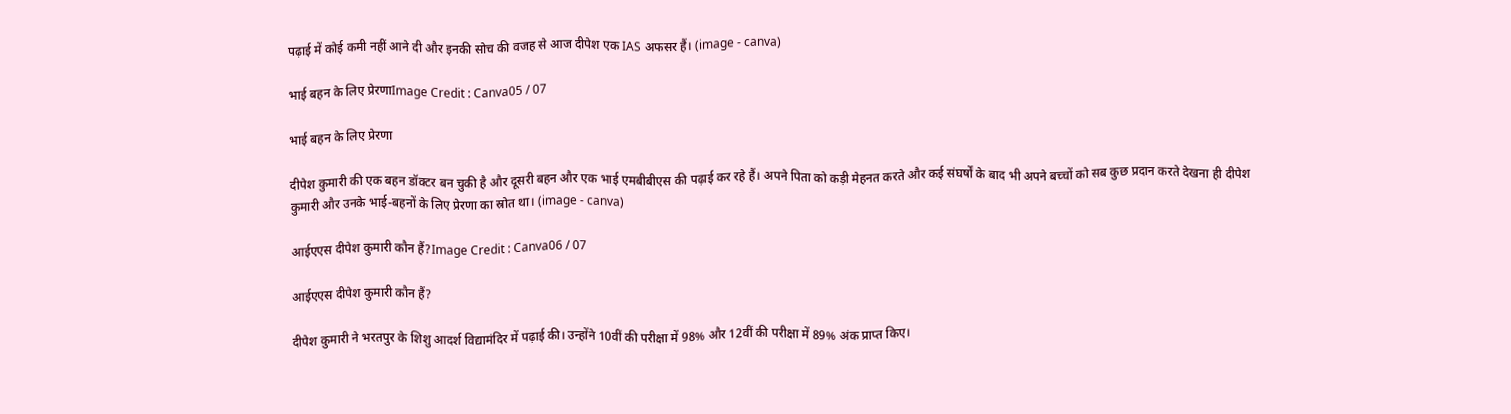पढ़ाई में कोई कमी नहीं आने दी और इनकी सोच की वजह से आज दीपेश एक IAS अफसर हैं। (image - canva)

भाई बहन के लिए प्रेरणाImage Credit : Canva05 / 07

भाई बहन के लिए प्रेरणा

दीपेश कुमारी की एक बहन डॉक्टर बन चुकी है और दूसरी बहन और एक भाई एमबीबीएस की पढ़ाई कर रहे हैं। अपने पिता को कड़ी मेहनत करते और कई संघर्षों के बाद भी अपने बच्चों को सब कुछ प्रदान करते देखना ही दीपेश कुमारी और उनके भाई-बहनों के लिए प्रेरणा का स्रोत था। (image - canva)

आईएएस दीपेश कुमारी कौन हैं?Image Credit : Canva06 / 07

आईएएस दीपेश कुमारी कौन हैं?

दीपेश कुमारी ने भरतपुर के शिशु आदर्श विद्यामंदिर में पढ़ाई की। उन्होंने 10वीं की परीक्षा में 98% और 12वीं की परीक्षा में 89% अंक प्राप्त किए।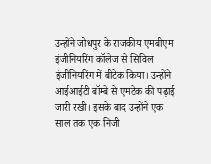उन्होंने जोधपुर के राजकीय एमबीएम इंजीनियरिंग कॉलेज से सिविल इंजीनियरिंग में बीटेक किया। उन्होंने आईआईटी बॉम्बे से एमटेक की पढ़ाई जारी रखी। इसके बाद उन्होंने एक साल तक एक निजी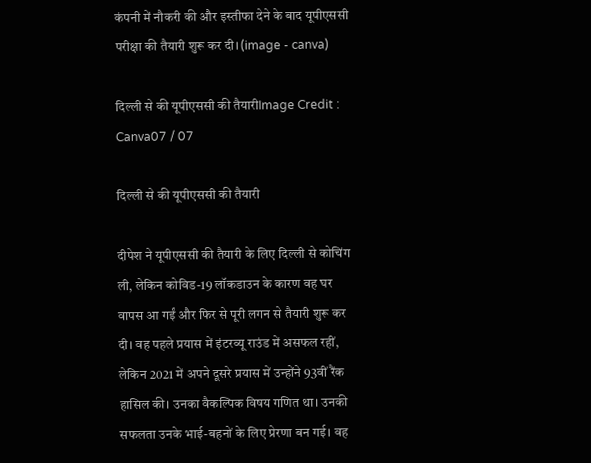कंपनी में नौकरी की और इस्तीफा देने के बाद यूपीएससी परीक्षा की तैयारी शुरू कर दी। (image - canva)

दिल्ली से की यूपीएससी की तैयारीImage Credit : Canva07 / 07

दिल्ली से की यूपीएससी की तैयारी

दीपेश ने यूपीएससी की तैयारी के लिए दिल्ली से कोचिंग ली, लेकिन कोविड-19 लॉकडाउन के कारण वह घर वापस आ गईं और फिर से पूरी लगन से तैयारी शुरू कर दी। वह पहले प्रयास में इंटरव्यू राउंड में असफल रहीं, लेकिन 2021 में अपने दूसरे प्रयास में उन्होंने 93वीं रैंक हासिल की। उनका वैकल्पिक विषय गणित था। उनकी सफलता उनके भाई-बहनों के लिए प्रेरणा बन गई। वह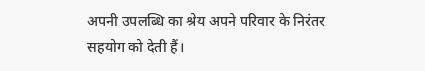अपनी उपलब्धि का श्रेय अपने परिवार के निरंतर सहयोग को देती हैं।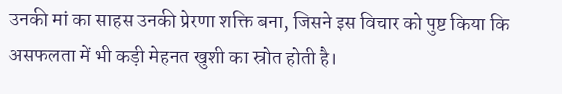उनकी मां का साहस उनकी प्रेरणा शक्ति बना, जिसने इस विचार को पुष्ट किया कि असफलता में भी कड़ी मेहनत खुशी का स्रोत होती है।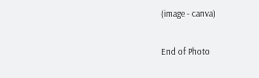(image - canva)

End of Photo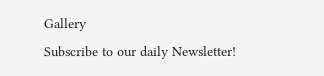Gallery
Subscribe to our daily Newsletter!